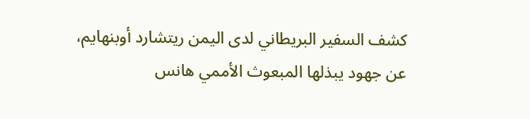كشف السفير البريطاني لدى اليمن ريتشارد أوبنهايم، عن جهود يبذلها المبعوث الأممي هانس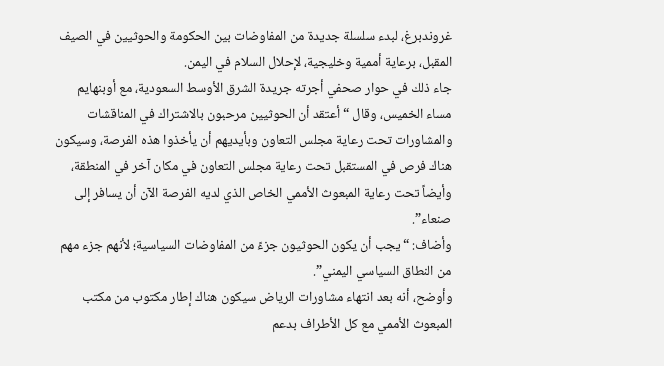غروندبرغ، لبدء سلسلة جديدة من المفاوضات بين الحكومة والحوثيين في الصيف المقبل، برعاية أممية وخليجية، لإحلال السلام في اليمن.
جاء ذلك في حوار صحفي أجرته جريدة الشرق الأوسط السعودية، مع أوبنهايم مساء الخميس، وقال “أعتقد أن الحوثيين مرحبون بالاشتراك في المناقشات والمشاورات تحت رعاية مجلس التعاون وبأيديهم أن يأخذوا هذه الفرصة، وسيكون هناك فرص في المستقبل تحت رعاية مجلس التعاون في مكان آخر في المنطقة، وأيضاً تحت رعاية المبعوث الأممي الخاص الذي لديه الفرصة الآن أن يسافر إلى صنعاء”.
وأضاف: “يجب أن يكون الحوثيون جزءً من المفاوضات السياسية؛ لأنهم جزء مهم من النطاق السياسي اليمني”.
وأوضح، أنه بعد انتهاء مشاورات الرياض سيكون هناك إطار مكتوب من مكتب المبعوث الأممي مع كل الأطراف بدعم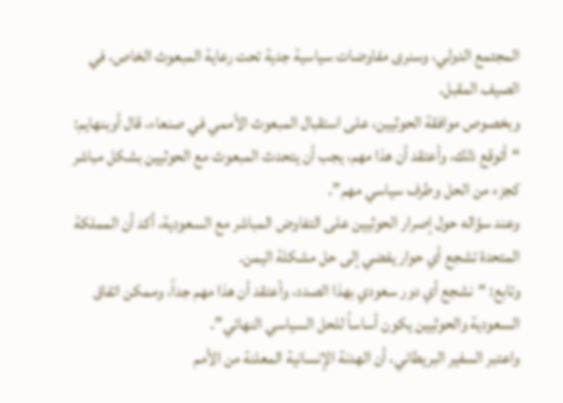المجتمع الدولي، وسنرى مفاوضات سياسية جدية تحت رعاية المبعوث الخاص، في الصيف المقبل.
وبخصوص موافقة الحوثيين، على استقبال المبعوث الأممي في صنعاء، قال أوبنهايم: “أتوقع ذلك، وأعتقد أن هذا مهم، يجب أن يتحدث المبعوث مع الحوثيين بشكل مباشر كجزء من الحل وطرف سياسي مهم”.
وعند سؤاله حول إصرار الحوثيين على التفاوض المباشر مع السعودية، أكد أن المملكة المتحدة تشجع أي حوار يفضي إلى حل مشكلة اليمن.
وتابع: “نشجع أي دور سعودي بهذا الصدد، وأعتقد أن هذا مهم جداً، وممكن اتفاق السعودية والحوثيين يكون أساساً للحل السياسي النهائي”.
واعتبر السفير البريطاني، أن الهدنة الإنسانية المعلنة من الأمم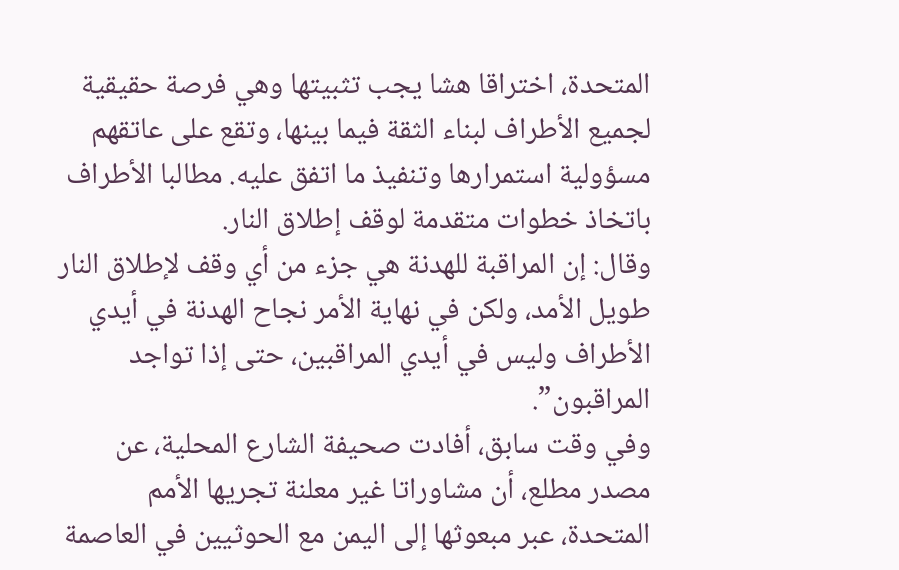المتحدة، اختراقا هشا يجب تثبيتها وهي فرصة حقيقية لجميع الأطراف لبناء الثقة فيما بينها، وتقع على عاتقهم مسؤولية استمرارها وتنفيذ ما اتفق عليه. مطالبا الأطراف باتخاذ خطوات متقدمة لوقف إطلاق النار.
وقال: إن المراقبة للهدنة هي جزء من أي وقف لإطلاق النار طويل الأمد، ولكن في نهاية الأمر نجاح الهدنة في أيدي الأطراف وليس في أيدي المراقبين، حتى إذا تواجد المراقبون”.
وفي وقت سابق، أفادت صحيفة الشارع المحلية، عن مصدر مطلع، أن مشاوراتا غير معلنة تجريها الأمم المتحدة، عبر مبعوثها إلى اليمن مع الحوثيين في العاصمة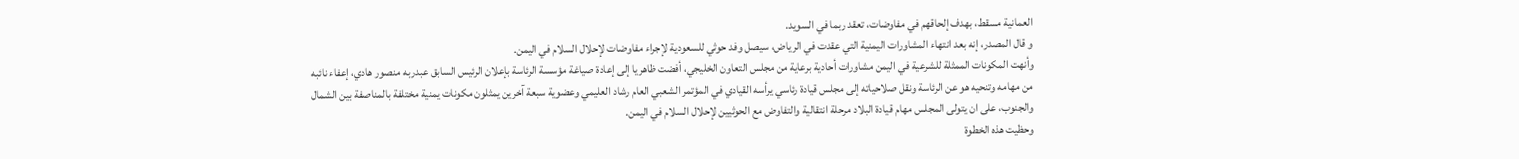العمانية مسقط، بهدف إلحاقهم في مفاوضات، تعقد ربما في السويد.
و قال المصدر، إنه بعد انتهاء المشاورات اليمنية التي عقدت في الرياض، سيصل وفد حوثي للسعودية لإجراء مفاوضات لإحلال السلام في اليمن.
وأنهت المكونات الممثلة للشرعية في اليمن مشاورات أحادية برعاية من مجلس التعاون الخليجي، أفضت ظاهريا إلى إعادة صياغة مؤسسة الرئاسة بإعلان الرئيس السابق عبدربه منصور هادي، إعفاء نائبه من مهامه وتنحيه هو عن الرئاسة ونقل صلاحياته إلى مجلس قيادة رئاسي يرأسه القيادي في المؤتمر الشعبي العام رشاد العليمي وعضوية سبعة آخرين يمثلون مكونات يمنية مختلفة بالمناصفة بين الشمال والجنوب، على ان يتولى المجلس مهام قيادة البلاد مرحلة انتقالية والتفاوض مع الحوثيين لإحلال السلام في اليمن.
وحظيت هذه الخطوة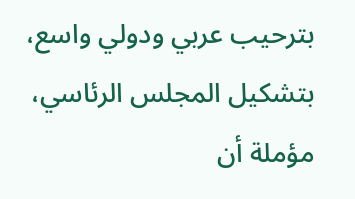بترحيب عربي ودولي واسع، بتشكيل المجلس الرئاسي، مؤملة أن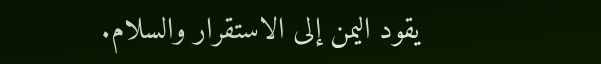يقود اليمن إلى الاستقرار والسلام.